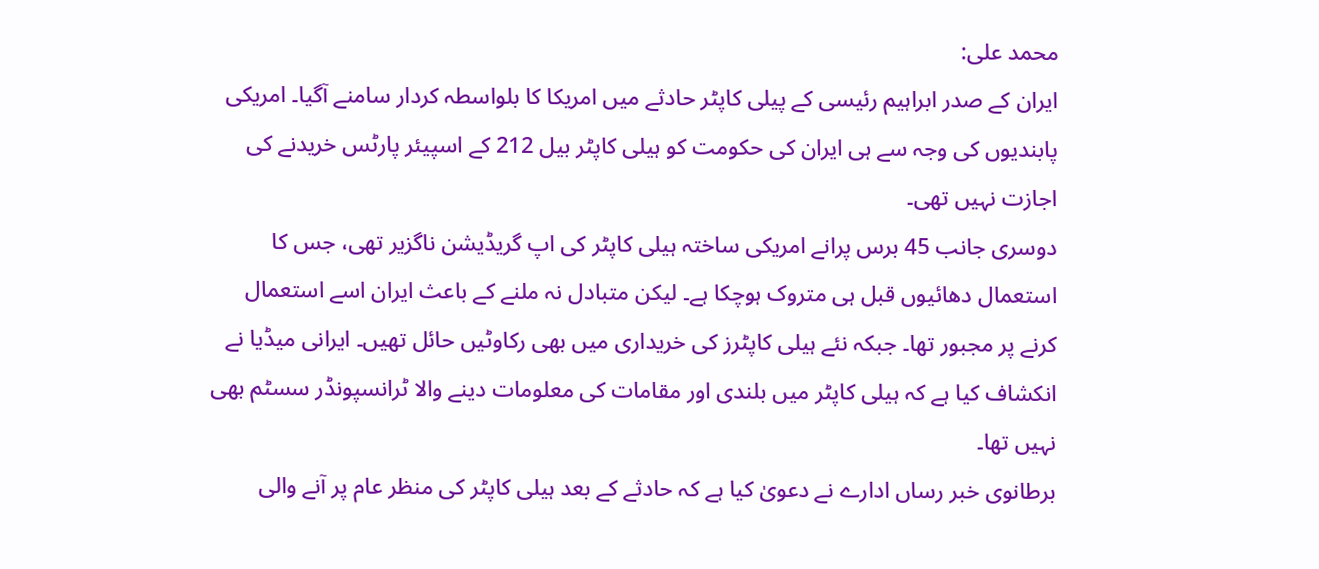محمد علی:
ایران کے صدر ابراہیم رئیسی کے پیلی کاپٹر حادثے میں امریکا کا بلواسطہ کردار سامنے آگیا۔ امریکی پابندیوں کی وجہ سے ہی ایران کی حکومت کو ہیلی کاپٹر بیل 212 کے اسپیئر پارٹس خریدنے کی اجازت نہیں تھی۔
دوسری جانب 45 برس پرانے امریکی ساختہ ہیلی کاپٹر کی اپ گریڈیشن ناگزیر تھی، جس کا استعمال دھائیوں قبل ہی متروک ہوچکا ہے۔ لیکن متبادل نہ ملنے کے باعث ایران اسے استعمال کرنے پر مجبور تھا۔ جبکہ نئے ہیلی کاپٹرز کی خریداری میں بھی رکاوٹیں حائل تھیں۔ ایرانی میڈیا نے انکشاف کیا ہے کہ ہیلی کاپٹر میں بلندی اور مقامات کی معلومات دینے والا ٹرانسپونڈر سسٹم بھی نہیں تھا۔
برطانوی خبر رساں ادارے نے دعویٰ کیا ہے کہ حادثے کے بعد ہیلی کاپٹر کی منظر عام پر آنے والی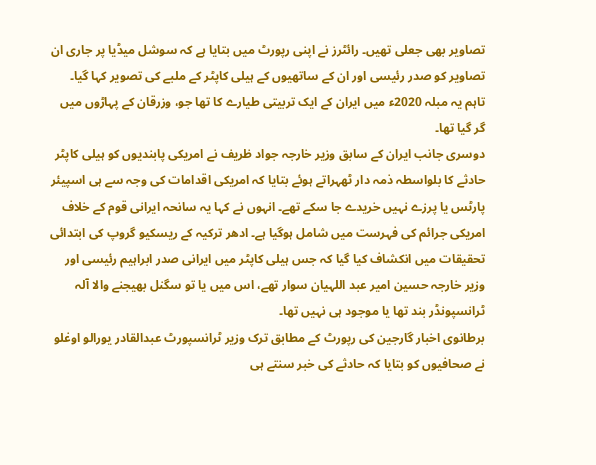تصاویر بھی جعلی تھیں۔ رائٹرز نے اپنی رپورٹ میں بتایا ہے کہ سوشل میڈیا پر جاری ان تصاویر کو صدر رئیسی اور ان کے ساتھیوں کے ہیلی کاپٹر کے ملبے کی تصویر کہا گیا۔ تاہم یہ مبلہ 2020ء میں ایران کے ایک تربیتی طیارے کا تھا جو، وزرقان کے پہاڑوں میں گر گیا تھا۔
دوسری جانب ایران کے سابق وزیر خارجہ جواد ظریف نے امریکی پابندیوں کو ہیلی کاپٹر حادثے کا بلواسطہ ذمہ دار ٹھہراتے ہوئے بتایا کہ امریکی اقدامات کی وجہ سے ہی اسپیئر پارٹس یا پرزے نہیں خریدے جا سکے تھے۔ انہوں نے کہا یہ سانحہ ایرانی قوم کے خلاف امریکی جرائم کی فہرست میں شامل ہوگیا ہے۔ ادھر ترکیہ کے ریسکیو گروپ کی ابتدائی تحقیقات میں انکشاف کیا گیا کہ جس ہیلی کاپٹر میں ایرانی صدر ابراہیم رئیسی اور وزیر خارجہ حسین امیر عبد اللہیان سوار تھے، اس میں یا تو سگنل بھیجنے والا آلہ ٹرانسپونڈر بند تھا یا موجود ہی نہیں تھا۔
برطانوی اخبار گارجین کی رپورٹ کے مطابق ترک وزیر ٹرانسپورٹ عبدالقادر یورالو اوغلو نے صحافیوں کو بتایا کہ حادثے کی خبر سنتے ہی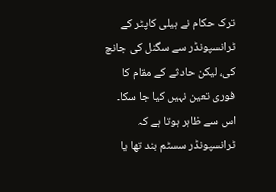ترک حکام نے ہیلی کاپٹر کے ٹرانسپونڈر سے سگنل کی جانچ کی، لیکن حادثے کے مقام کا فوری تعین نہیں کیا جا سکا۔ اس سے ظاہر ہوتا ہے کہ ٹرانسپونڈر سسٹم بند تھا یا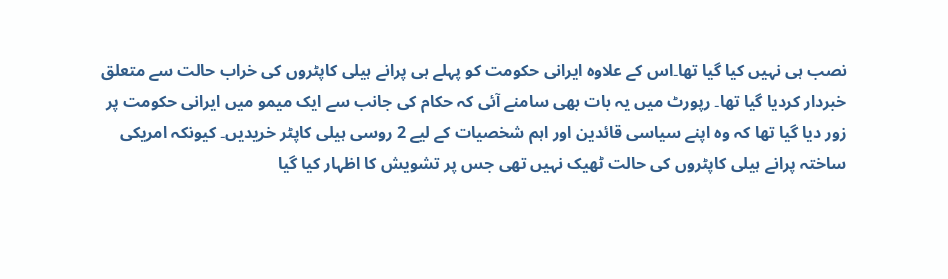نصب ہی نہیں کیا گیا تھا۔اس کے علاوہ ایرانی حکومت کو پہلے ہی پرانے ہیلی کاپٹروں کی خراب حالت سے متعلق خبردار کردیا گیا تھا۔ رپورٹ میں یہ بات بھی سامنے آئی کہ حکام کی جانب سے ایک میمو میں ایرانی حکومت پر زور دیا گیا تھا کہ وہ اپنے سیاسی قائدین اور اہم شخصیات کے لیے 2 روسی ہیلی کاپٹر خریدیں۔ کیونکہ امریکی ساختہ پرانے ہیلی کاپٹروں کی حالت ٹھیک نہیں تھی جس پر تشویش کا اظہار کیا گیا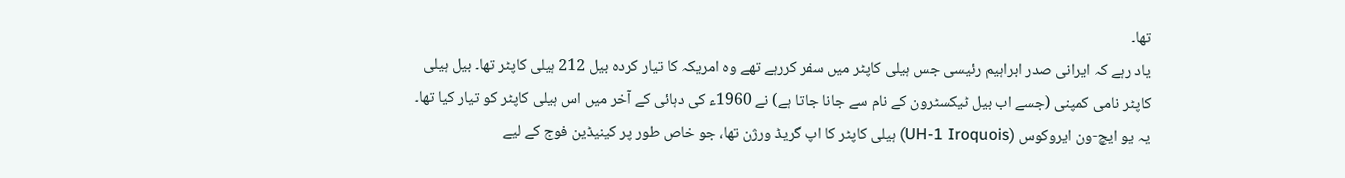تھا۔
یاد رہے کہ ایرانی صدر ابراہیم رئیسی جس ہیلی کاپٹر میں سفر کررہے تھے وہ امریکہ کا تیار کردہ بیل 212 ہیلی کاپٹر تھا۔ بیل ہیلی کاپٹر نامی کمپنی (جسے اب بیل ٹیکسٹرون کے نام سے جانا جاتا ہے) نے 1960ء کی دہائی کے آخر میں اس ہیلی کاپٹر کو تیار کیا تھا۔ یہ یو ایچ-ون ایروکوس (UH-1 Iroquois) ہیلی کاپٹر کا اپ گریڈ ورژن تھا، جو خاص طور پر کینیڈین فوج کے لیے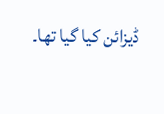ڈیزائن کیا گیا تھا۔